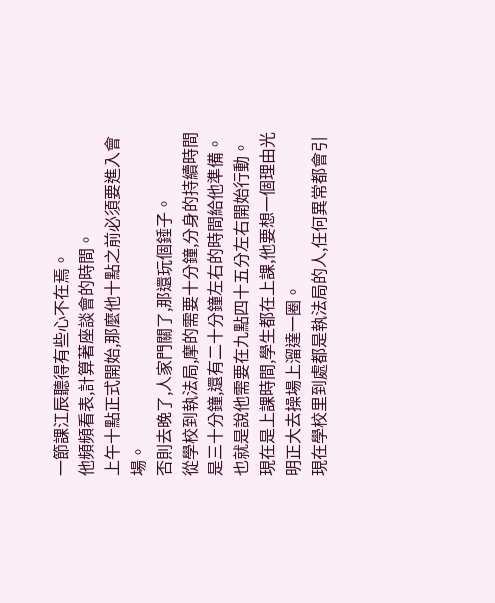一節課江辰聽得有些心不在焉。
他頻頻看表,計算著座談會的時間。
上午十點正式開始,那麼他十點之前必須要進入會場。
否則去晚了,人家門關了,那還玩個錘子。
從學校到執法局,摩的需要十分鐘,分身的持續時間是三十分鐘,還有二十分鐘左右的時間給他準備。
也就是說他需要在九點四十五分左右開始行動。
現在是上課時間,學生都在上課,他要想一個理由光明正大去操場上溜達一圈。
現在學校里到處都是執法局的人,任何異常都會引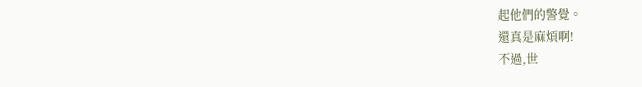起他們的警覺。
還真是麻煩啊!
不過,世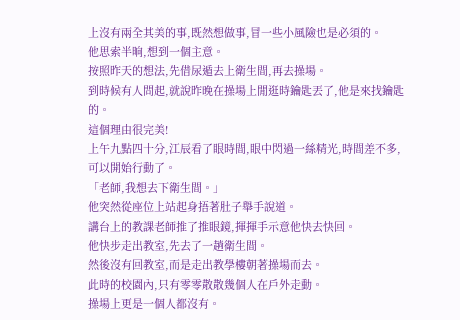上沒有兩全其美的事,既然想做事,冒一些小風險也是必須的。
他思索半晌,想到一個主意。
按照昨天的想法,先借尿遁去上衛生間,再去操場。
到時候有人問起,就說昨晚在操場上閒逛時鑰匙丟了,他是來找鑰匙的。
這個理由很完美!
上午九點四十分,江辰看了眼時間,眼中閃過一絲精光,時間差不多,可以開始行動了。
「老師,我想去下衛生間。」
他突然從座位上站起身捂著肚子舉手說道。
講台上的教課老師推了推眼鏡,揮揮手示意他快去快回。
他快步走出教室,先去了一趟衛生間。
然後沒有回教室,而是走出教學樓朝著操場而去。
此時的校園內,只有零零散散幾個人在戶外走動。
操場上更是一個人都沒有。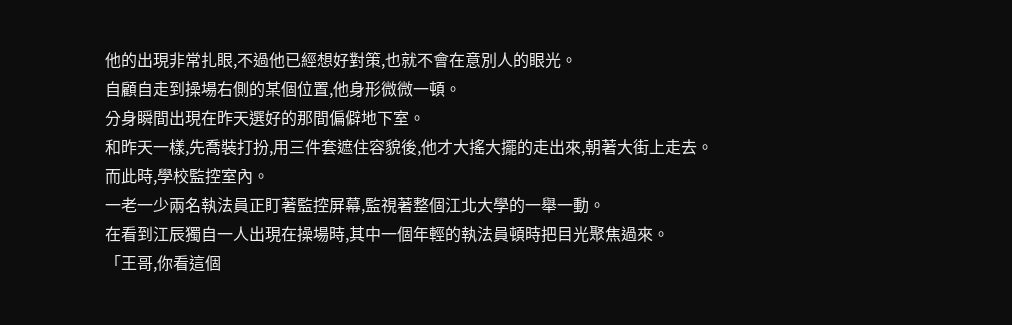他的出現非常扎眼,不過他已經想好對策,也就不會在意別人的眼光。
自顧自走到操場右側的某個位置,他身形微微一頓。
分身瞬間出現在昨天選好的那間偏僻地下室。
和昨天一樣,先喬裝打扮,用三件套遮住容貌後,他才大搖大擺的走出來,朝著大街上走去。
而此時,學校監控室內。
一老一少兩名執法員正盯著監控屏幕,監視著整個江北大學的一舉一動。
在看到江辰獨自一人出現在操場時,其中一個年輕的執法員頓時把目光聚焦過來。
「王哥,你看這個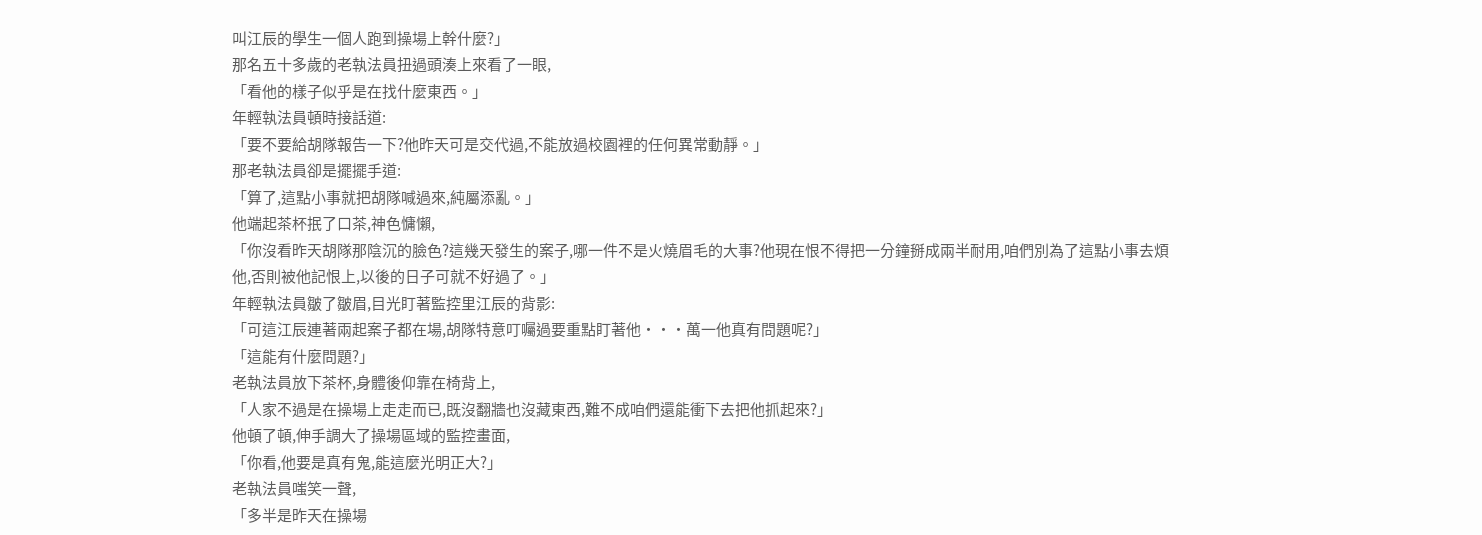叫江辰的學生一個人跑到操場上幹什麼?」
那名五十多歲的老執法員扭過頭湊上來看了一眼,
「看他的樣子似乎是在找什麼東西。」
年輕執法員頓時接話道:
「要不要給胡隊報告一下?他昨天可是交代過,不能放過校園裡的任何異常動靜。」
那老執法員卻是擺擺手道:
「算了,這點小事就把胡隊喊過來,純屬添亂。」
他端起茶杯抿了口茶,神色慵懶,
「你沒看昨天胡隊那陰沉的臉色?這幾天發生的案子,哪一件不是火燒眉毛的大事?他現在恨不得把一分鐘掰成兩半耐用,咱們別為了這點小事去煩他,否則被他記恨上,以後的日子可就不好過了。」
年輕執法員皺了皺眉,目光盯著監控里江辰的背影:
「可這江辰連著兩起案子都在場,胡隊特意叮囑過要重點盯著他···萬一他真有問題呢?」
「這能有什麼問題?」
老執法員放下茶杯,身體後仰靠在椅背上,
「人家不過是在操場上走走而已,既沒翻牆也沒藏東西,難不成咱們還能衝下去把他抓起來?」
他頓了頓,伸手調大了操場區域的監控畫面,
「你看,他要是真有鬼,能這麼光明正大?」
老執法員嗤笑一聲,
「多半是昨天在操場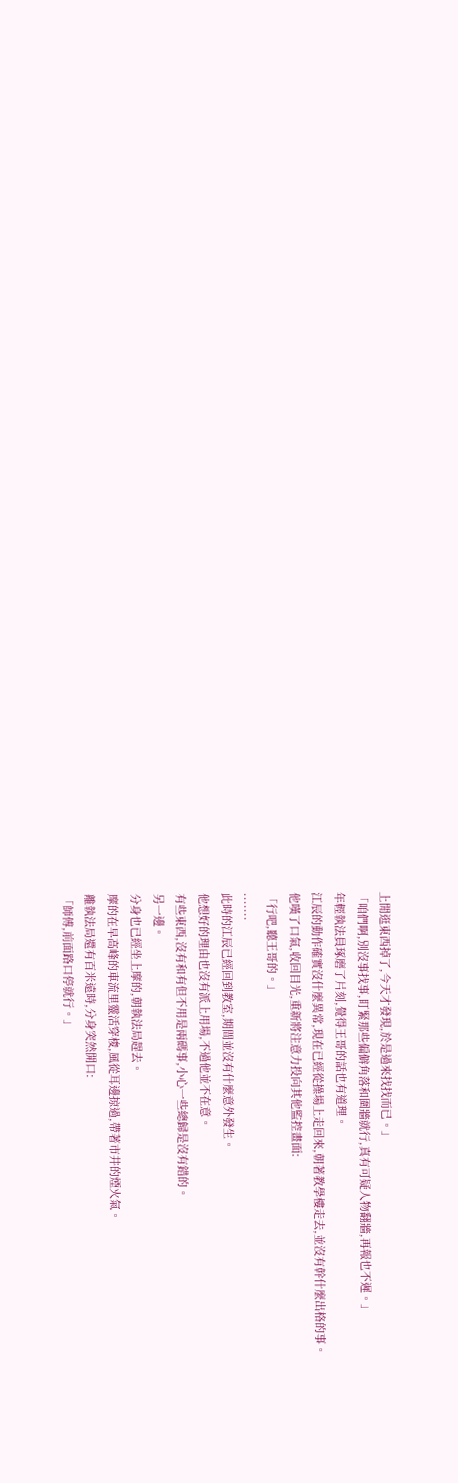上閒逛東西掉了,今天才發現,於是過來找找而已。」
「咱們啊,別沒事找事,盯緊那些偏僻角落和圍牆就行,真有可疑人物翻牆,再報也不遲。」
年輕執法員琢磨了片刻,覺得王哥的話也有道理。
江辰的動作確實沒什麼異常,現在已經從操場上走回來,朝著教學樓走去,並沒有幹什麼出格的事。
他嘆了口氣,收回目光,重新將注意力投向其他監控畫面:
「行吧,聽王哥的。」
.......
此時的江辰已經回到教室,期間並沒有什麼意外發生。
他想好的理由也沒有派上用場,不過他並不在意。
有些東西,沒有和有但不用是兩碼事,小心一些總歸是沒有錯的。
另一邊。
分身也已經坐上摩的,朝執法局趕去。
摩的在早高峰的車流里靈活穿梭,風從耳邊掠過,帶著市井的煙火氣。
離執法局還有百米遠時,分身突然開口:
「師傅,前面路口停就行。」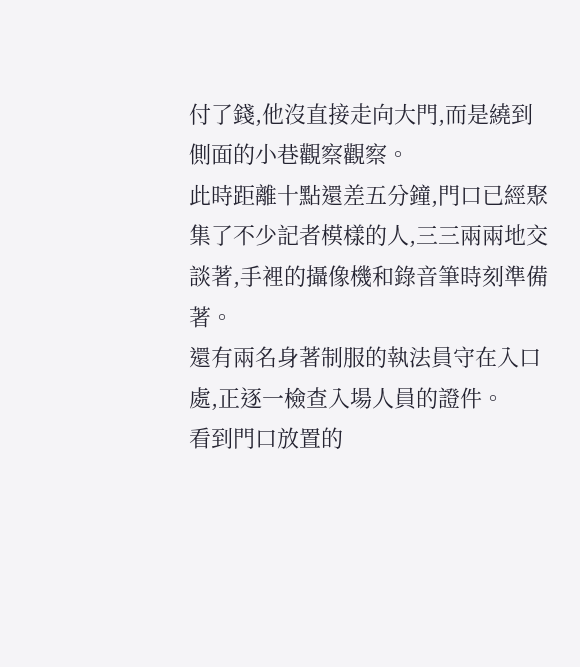付了錢,他沒直接走向大門,而是繞到側面的小巷觀察觀察。
此時距離十點還差五分鐘,門口已經聚集了不少記者模樣的人,三三兩兩地交談著,手裡的攝像機和錄音筆時刻準備著。
還有兩名身著制服的執法員守在入口處,正逐一檢查入場人員的證件。
看到門口放置的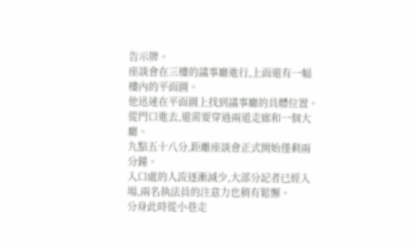告示牌。
座談會在三樓的議事廳進行,上面還有一幅樓內的平面圖。
他迅速在平面圖上找到議事廳的具體位置。
從門口進去,還需要穿過兩道走廊和一個大廳。
九點五十八分,距離座談會正式開始僅剩兩分鐘。
入口處的人流逐漸減少,大部分記者已經入場,兩名執法員的注意力也稍有鬆懈。
分身此時從小巷走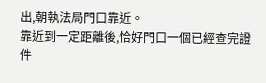出,朝執法局門口靠近。
靠近到一定距離後,恰好門口一個已經查完證件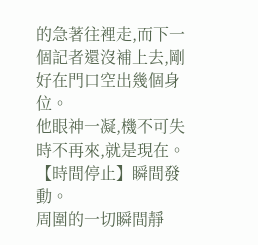的急著往裡走,而下一個記者還沒補上去,剛好在門口空出幾個身位。
他眼神一凝,機不可失時不再來,就是現在。
【時間停止】瞬間發動。
周圍的一切瞬間靜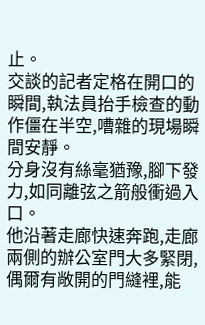止。
交談的記者定格在開口的瞬間,執法員抬手檢查的動作僵在半空,嘈雜的現場瞬間安靜。
分身沒有絲毫猶豫,腳下發力,如同離弦之箭般衝過入口。
他沿著走廊快速奔跑,走廊兩側的辦公室門大多緊閉,偶爾有敞開的門縫裡,能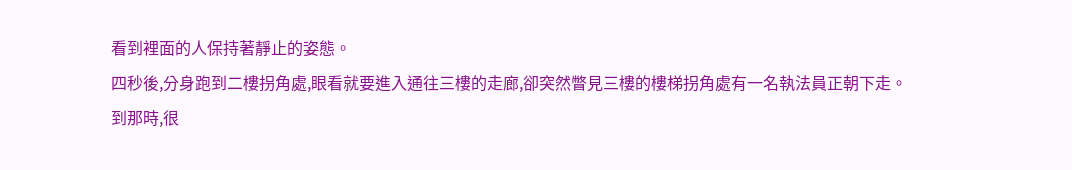看到裡面的人保持著靜止的姿態。
四秒後,分身跑到二樓拐角處,眼看就要進入通往三樓的走廊,卻突然瞥見三樓的樓梯拐角處有一名執法員正朝下走。
到那時,很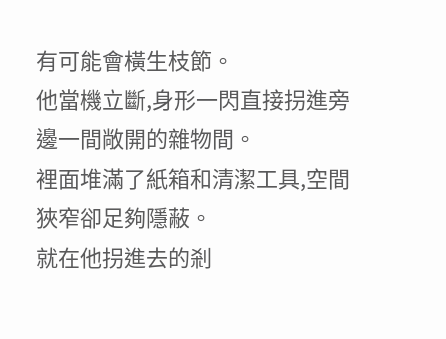有可能會橫生枝節。
他當機立斷,身形一閃直接拐進旁邊一間敞開的雜物間。
裡面堆滿了紙箱和清潔工具,空間狹窄卻足夠隱蔽。
就在他拐進去的剎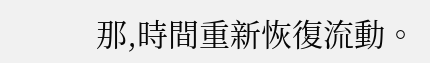那,時間重新恢復流動。